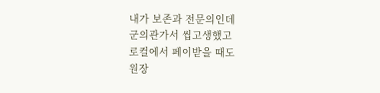내가 보존과 전문의인데
군의관가서 씹고생했고
로컬에서 페이받을 때도
원장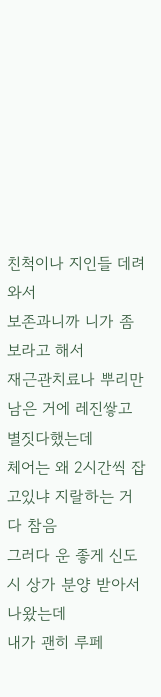친척이나 지인들 데려와서
보존과니까 니가 좀 보라고 해서
재근관치료나 뿌리만남은 거에 레진쌓고 별짓다했는데
체어는 왜 2시간씩 잡고있냐 지랄하는 거 다 참음
그러다 운 좋게 신도시 상가 분양 받아서 나왔는데
내가 괜히 루페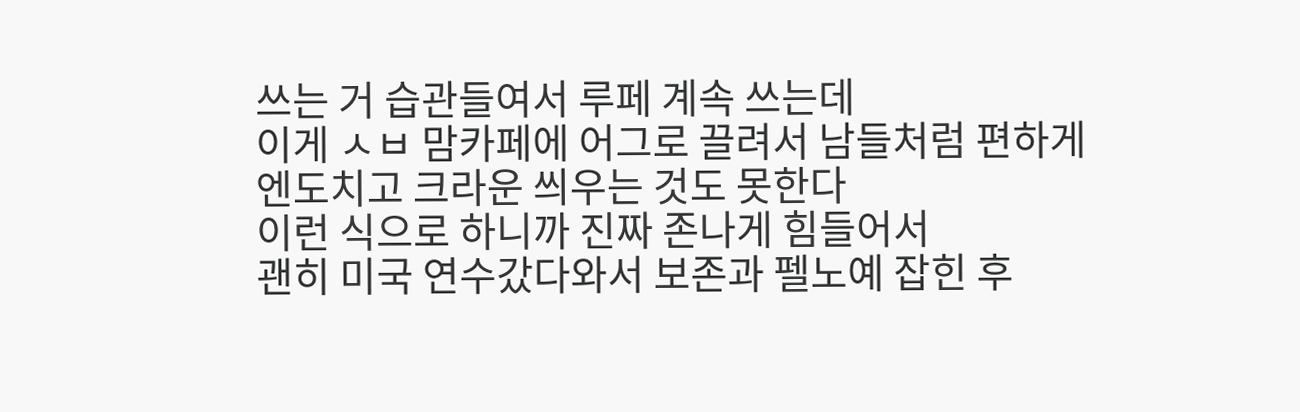쓰는 거 습관들여서 루페 계속 쓰는데
이게 ㅅㅂ 맘카페에 어그로 끌려서 남들처럼 편하게
엔도치고 크라운 씌우는 것도 못한다
이런 식으로 하니까 진짜 존나게 힘들어서
괜히 미국 연수갔다와서 보존과 펠노예 잡힌 후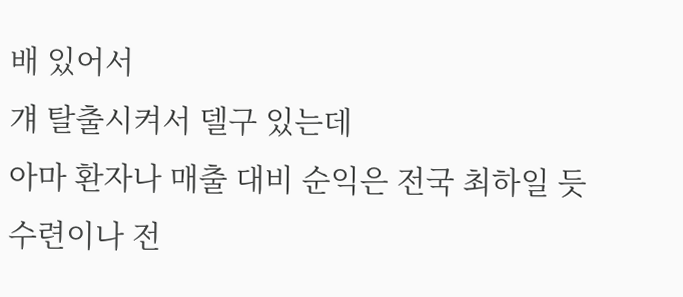배 있어서
걔 탈출시켜서 델구 있는데
아마 환자나 매출 대비 순익은 전국 최하일 듯
수련이나 전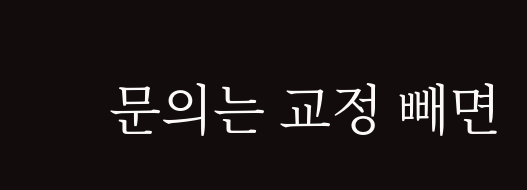문의는 교정 빼면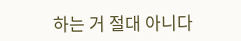하는 거 절대 아니다